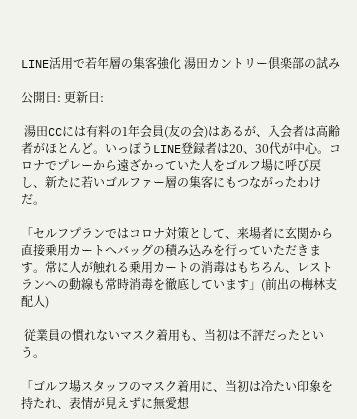LINE活用で若年層の集客強化 湯田カントリー倶楽部の試み

公開日: 更新日:

 湯田CCには有料の1年会員(友の会)はあるが、入会者は高齢者がほとんど。いっぽうLINE登録者は20、30代が中心。コロナでプレーから遠ざかっていた人をゴルフ場に呼び戻し、新たに若いゴルファー層の集客にもつながったわけだ。

「セルフプランではコロナ対策として、来場者に玄関から直接乗用カートへバッグの積み込みを行っていただきます。常に人が触れる乗用カートの消毒はもちろん、レストランへの動線も常時消毒を徹底しています」(前出の梅林支配人)

 従業員の慣れないマスク着用も、当初は不評だったという。

「ゴルフ場スタッフのマスク着用に、当初は冷たい印象を持たれ、表情が見えずに無愛想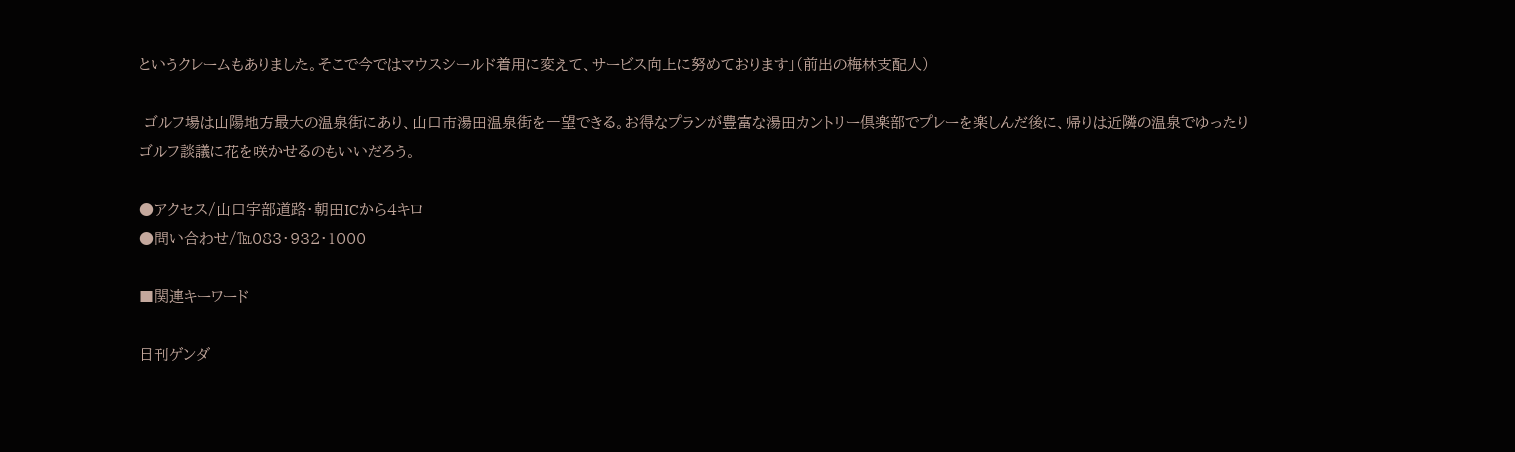というクレームもありました。そこで今ではマウスシールド着用に変えて、サービス向上に努めております」(前出の梅林支配人)

 ゴルフ場は山陽地方最大の温泉街にあり、山口市湯田温泉街を一望できる。お得なプランが豊富な湯田カントリー倶楽部でプレーを楽しんだ後に、帰りは近隣の温泉でゆったりゴルフ談議に花を咲かせるのもいいだろう。

●アクセス/山口宇部道路・朝田ICから4キロ
●問い合わせ/℡083・932・1000

■関連キーワード

日刊ゲンダ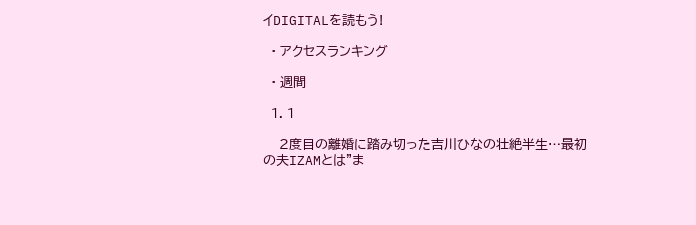イDIGITALを読もう!

  • アクセスランキング

  • 週間

  1. 1

    2度目の離婚に踏み切った吉川ひなの壮絶半生…最初の夫IZAMとは"ま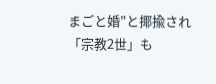まごと婚"と揶揄され「宗教2世」も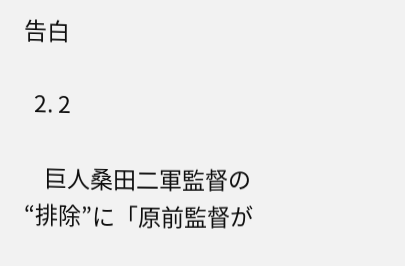告白

  2. 2

    巨人桑田二軍監督の“排除”に「原前監督が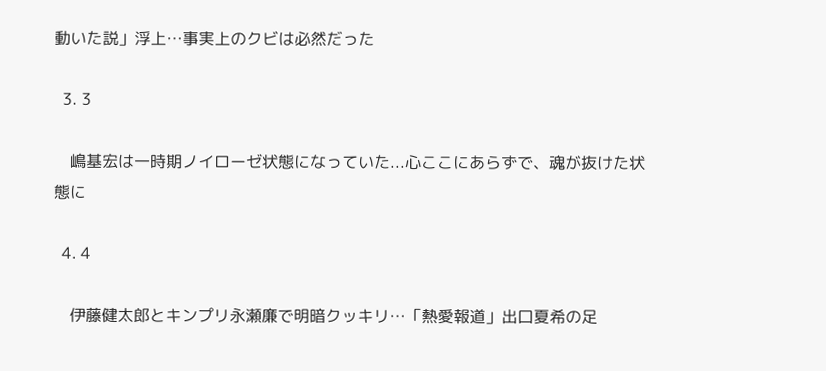動いた説」浮上…事実上のクビは必然だった

  3. 3

    嶋基宏は一時期ノイローゼ状態になっていた...心ここにあらずで、魂が抜けた状態に

  4. 4

    伊藤健太郎とキンプリ永瀬廉で明暗クッキリ…「熱愛報道」出口夏希の足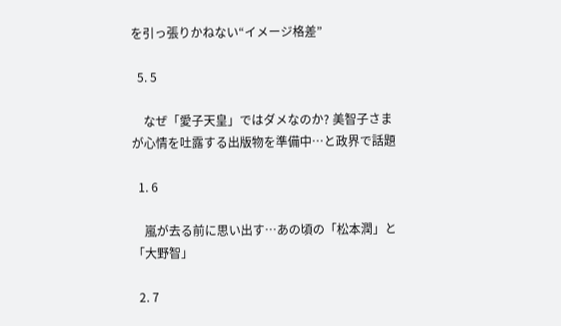を引っ張りかねない“イメージ格差”

  5. 5

    なぜ「愛子天皇」ではダメなのか? 美智子さまが心情を吐露する出版物を準備中…と政界で話題

  1. 6

    嵐が去る前に思い出す…あの頃の「松本潤」と「大野智」

  2. 7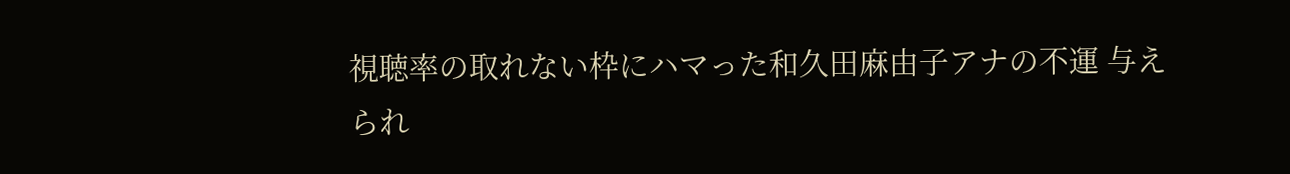視聴率の取れない枠にハマった和久田麻由子アナの不運 与えられ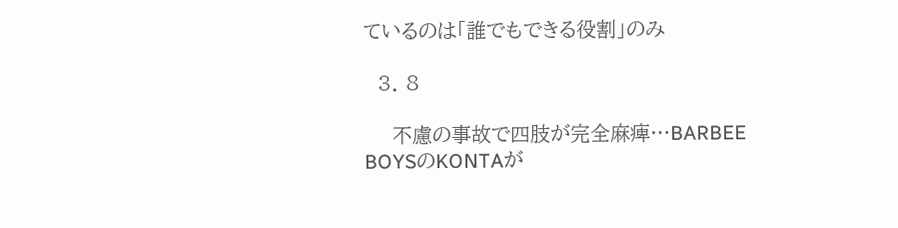ているのは「誰でもできる役割」のみ

  3. 8

    不慮の事故で四肢が完全麻痺…BARBEE BOYSのKONTAが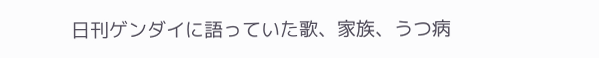日刊ゲンダイに語っていた歌、家族、うつ病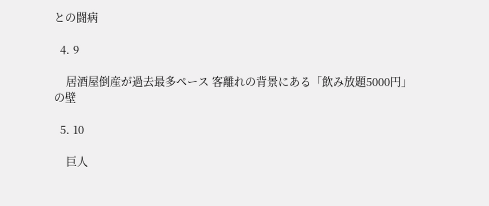との闘病

  4. 9

    居酒屋倒産が過去最多ペース 客離れの背景にある「飲み放題5000円」の壁

  5. 10

    巨人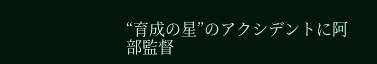“育成の星”のアクシデントに阿部監督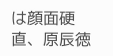は顔面硬直、原辰徳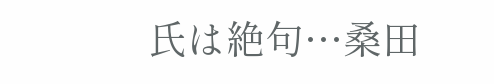氏は絶句…桑田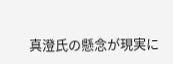真澄氏の懸念が現実に